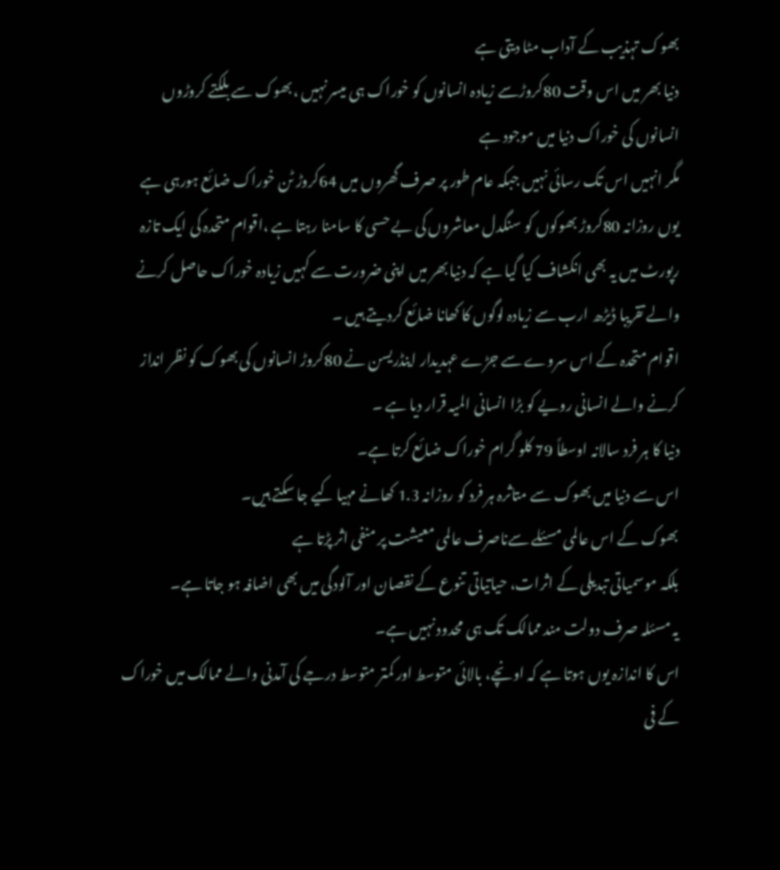بھوک تہذیب کے آداب مٹا دیتی ہے
دنیا بھر میں اس وقت 80کروڑسے زیادہ انسانوں کو خوراک ہی میسر نہیں ،بھوک سے بلکتے کروڑوں انسانوں کی خوراک دنیا میں موجود ہے
مگر انہیں اس تک رسائی نہیں جبکہ عام طور پر صرف گھروں میں 64کروڑ ٹن خوراک ضائع ہورہی ہے
یوں روزانہ 80کروڑ بھوکوں کو سنگدل معاشروں کی بے حسی کا سامنا رہتا ہے ،اقوام متحدہ کی ایک تازہ رپورٹ میں یہ بھی انکشاف کیا گیا ہے کہ دنیا بھر میں اپنی ضرورت سے کہیں زیادہ خوراک حاصل کرنے والے تقریبا ڈیڑھ ارب سے زیادہ لوگوں کا کھانا ضائع کردیتے ہیں ۔
اقوام متحدہ کے اس سروے سے جڑے عہدیدار اینڈریسن نے 80کروڑ انسانوں کی بھوک کو نظر انداز کرنے والے انسانی رویے کو بڑا انسانی المیہ قرار دیا ہے ۔
دنیا کا ہر فرد سالانہ اوسطاً 79 کلو گرام خوراک ضائع کرتا ہے۔
اس سے دنیا میں بھوک سے متاثرہ ہر فرد کو روزانہ 1.3 کھانے مہیا کیے جا سکتے ہیں۔
بھوک کے اس عالمی مسئلے سےناصرف عالمی معیشت پر منفی اثر پڑتا ہے
بلکہ موسمیاتی تبدیلی کے اثرات، حیاتیاتی تنوع کے نقصان اور آلودگی میں بھی اضافہ ہو جاتا ہے۔
یہ مسئلہ صرف دولت مند ممالک تک ہی محدود نہیں ہے۔
اس کا اندازہ یوں ہوتا ہے کہ اونچے، بالائی متوسط اور کمتر متوسط درجے کی آمدنی والے ممالک میں خوراک کے فی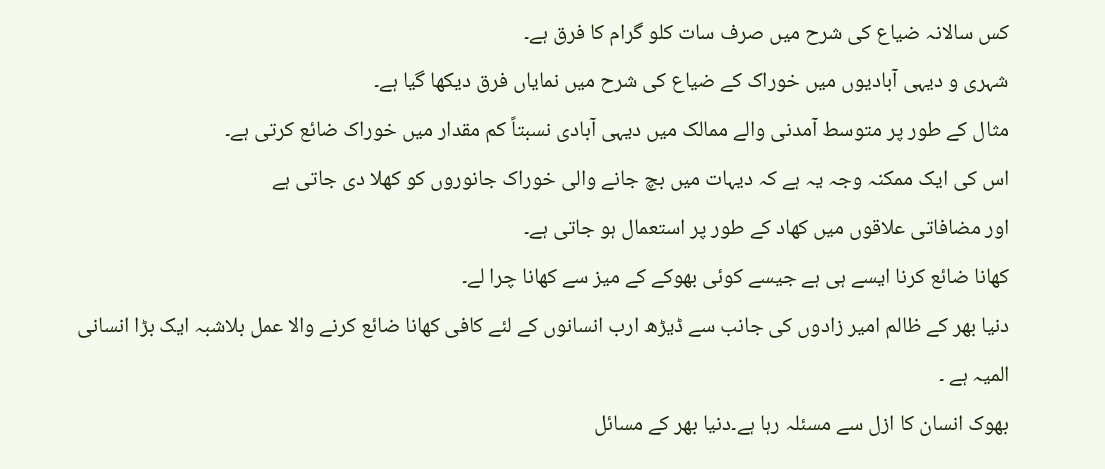کس سالانہ ضیاع کی شرح میں صرف سات کلو گرام کا فرق ہے۔
شہری و دیہی آبادیوں میں خوراک کے ضیاع کی شرح میں نمایاں فرق دیکھا گیا ہے۔
مثال کے طور پر متوسط آمدنی والے ممالک میں دیہی آبادی نسبتاً کم مقدار میں خوراک ضائع کرتی ہے۔
اس کی ایک ممکنہ وجہ یہ ہے کہ دیہات میں بچ جانے والی خوراک جانوروں کو کھلا دی جاتی ہے
اور مضافاتی علاقوں میں کھاد کے طور پر استعمال ہو جاتی ہے۔
کھانا ضائع کرنا ایسے ہی ہے جیسے کوئی بھوکے کے میز سے کھانا چرا لے۔
دنیا بھر کے ظالم امیر زادوں کی جانب سے ڈیڑھ ارب انسانوں کے لئے کافی کھانا ضائع کرنے والا عمل بلاشبہ ایک بڑا انسانی المیہ ہے ۔
بھوک انسان کا ازل سے مسئلہ رہا ہے۔دنیا بھر کے مسائل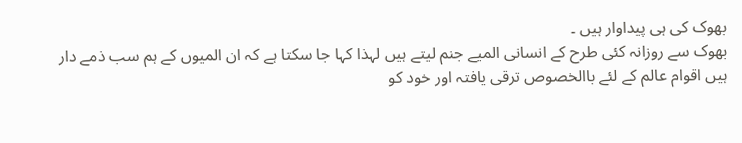بھوک کی ہی پیداوار ہیں ۔
بھوک سے روزانہ کئی طرح کے انسانی المیے جنم لیتے ہیں لہذا کہا جا سکتا ہے کہ ان المیوں کے ہم سب ذمے دار ہیں اقوام عالم کے لئے باالخصوص ترقی یافتہ اور خود کو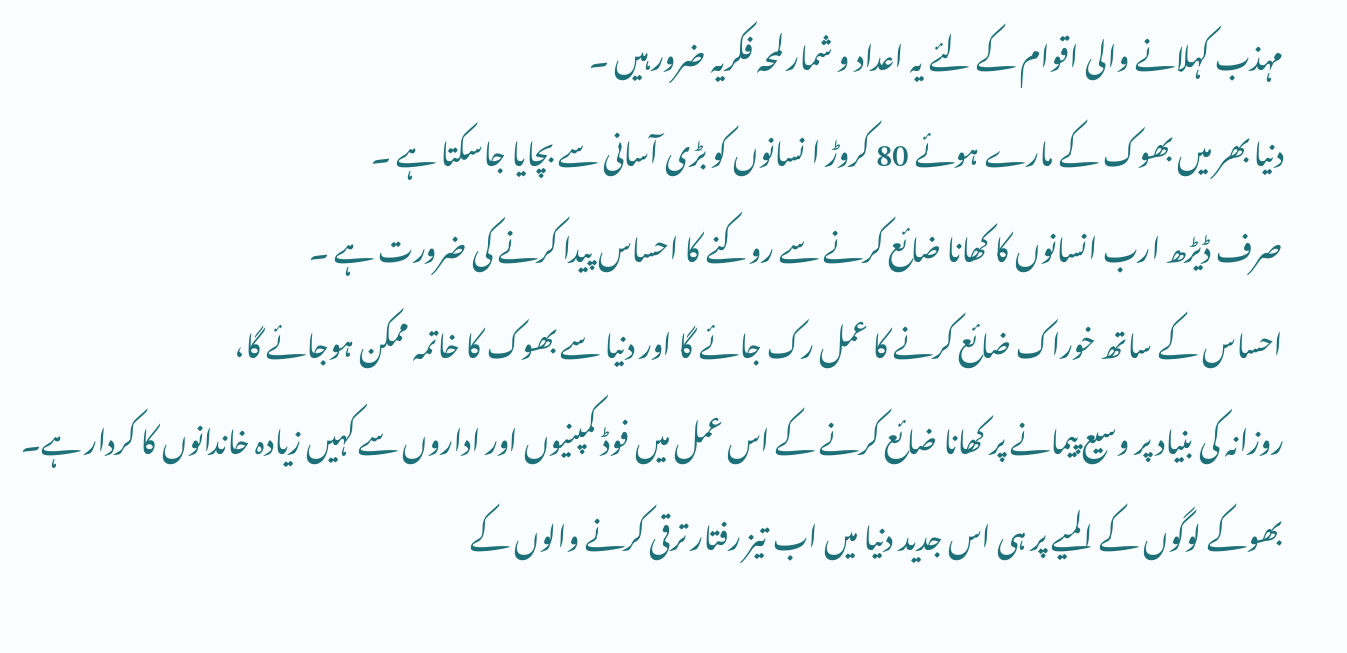مہذب کہلانے والی اقوام کے لئے یہ اعداد و شمار لمحہ فکریہ ضرور ہیں ۔
دنیا بھر میں بھوک کے مارے ہوئے 80 کروڑ ا نسانوں کو بڑی آسانی سے بچایا جاسکتا ہے ۔
صرف ڈیڑھ ارب انسانوں کا کھانا ضائع کرنے سے روکنے کا احساس پیدا کرنے کی ضرورت ہے ۔
احساس کے ساتھ خوراک ضائع کرنے کا عمل رک جائے گا اور دنیا سے بھوک کا خاتمہ ممکن ہوجائے گا،
روزانہ کی بنیاد پر وسیع پیمانے پر کھانا ضائع کرنے کے اس عمل میں فوڈ کمپنیوں اور اداروں سے کہیں زیادہ خاندانوں کا کردار ہے۔
بھوکے لوگوں کے المیے پر ہی اس جدید دنیا میں اب تیز رفتار ترقی کرنے والوں کے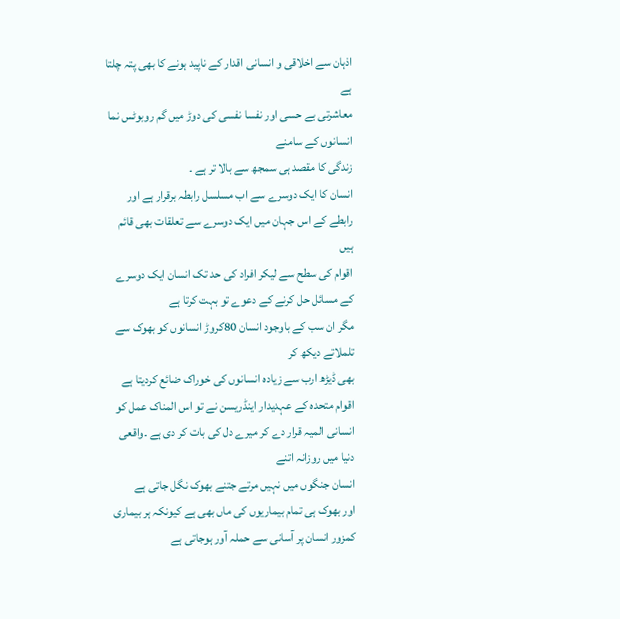اذہان سے اخلاقی و انسانی اقدار کے ناپید ہونے کا بھی پتہ چلتا ہے
معاشرتی بے حسی اور نفسا نفسی کی دوڑ میں گم روبوٹس نما انسانوں کے سامنے
زندگی کا مقصد ہی سمجھ سے بالا تر ہے ۔
انسان کا ایک دوسرے سے اب مسلسل رابطہ برقرار ہے اور
رابطے کے اس جہان میں ایک دوسرے سے تعلقات بھی قائم ہیں
اقوام کی سطح سے لیکر افراد کی حد تک انسان ایک دوسرے کے مسائل حل کرنے کے دعوے تو بہت کرتا ہے
مگر ان سب کے باوجود انسان 80کروڑ انسانوں کو بھوک سے تلملاتے دیکھ کر
بھی ڈیڑھ ارب سے زیادہ انسانوں کی خوراک ضائع کردیتا ہے
اقوام متحدہ کے عہدیدار اینڈریسن نے تو اس المناک عمل کو
انسانی المیہ قرار دے کر میرے دل کی بات کر دی ہے ۔واقعی دنیا میں روزانہ اتنے
انسان جنگوں میں نہیں مرتے جتنے بھوک نگل جاتی ہے
اور بھوک ہی تمام بیماریوں کی ماں بھی ہے کیونکہ ہر بیماری کمزور انسان پر آسانی سے حملہ آور ہوجاتی ہے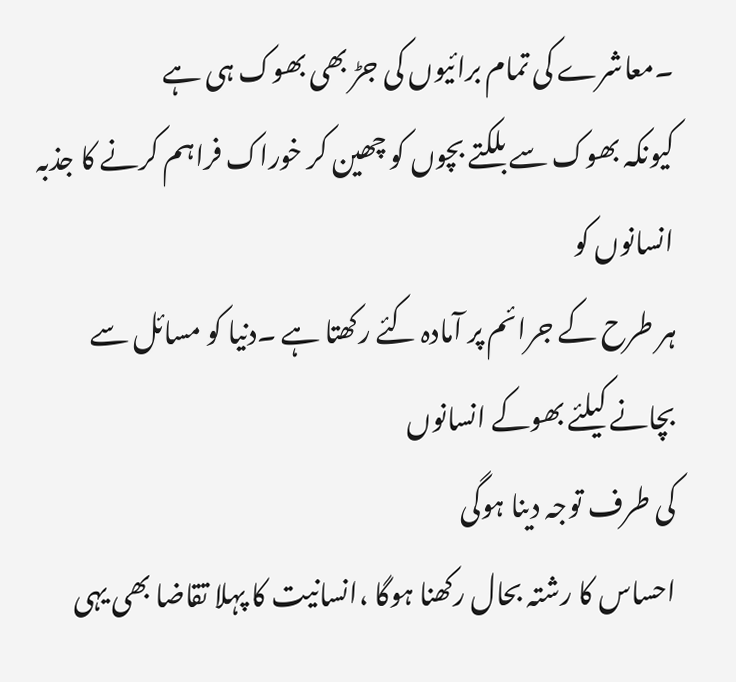۔معاشرے کی تمام برائیوں کی جڑ بھی بھوک ہی ہے
کیونکہ بھوک سے بلکتے بچوں کو چھین کر خوراک فراہم کرنے کا جذبہ انسانوں کو
ہر طرح کے جرائم پر آمادہ کئے رکھتا ہے ۔دنیا کو مسائل سے بچانے کیلئے بھوکے انسانوں
کی طرف توجہ دینا ہوگی
احساس کا رشتہ بحال رکھنا ہوگا ،انسانیت کا پہلا تقاضا بھی یہی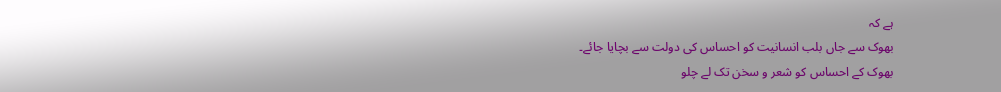ہے کہ
بھوک سے جاں بلب انسانیت کو احساس کی دولت سے بچایا جائے۔
بھوک کے احساس کو شعر و سخن تک لے چلو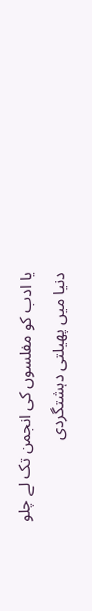یا ادب کو مفلسوں کی انجمن تک لے چلو
دنیا میں پھیلتی دہشتگردی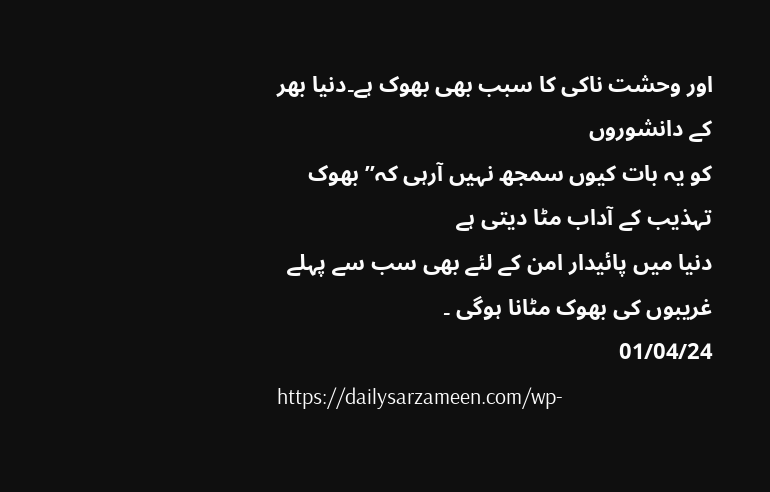اور وحشت ناکی کا سبب بھی بھوک ہے۔دنیا بھر کے دانشوروں
کو یہ بات کیوں سمجھ نہیں آرہی کہ” بھوک تہذیب کے آداب مٹا دیتی ہے
دنیا میں پائیدار امن کے لئے بھی سب سے پہلے غریبوں کی بھوک مٹانا ہوگی ۔
01/04/24
https://dailysarzameen.com/wp-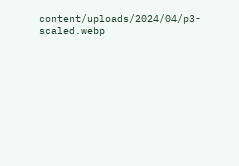content/uploads/2024/04/p3-scaled.webp